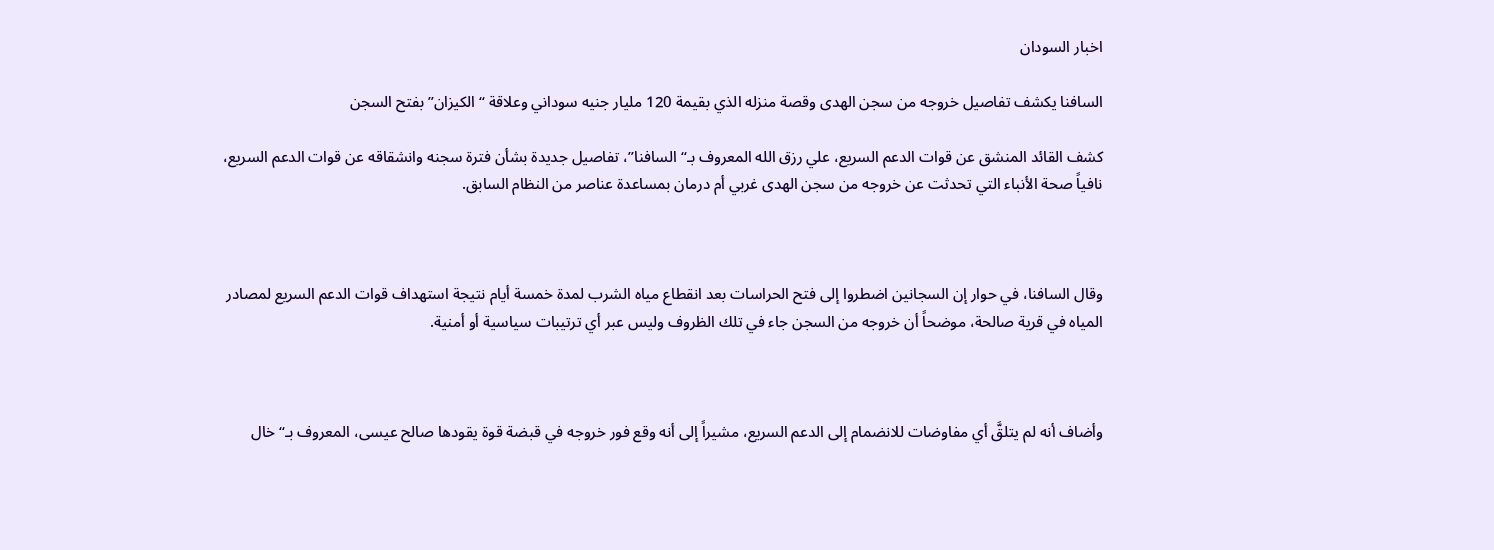اخبار السودان

السافنا يكشف تفاصيل خروجه من سجن الهدى وقصة منزله الذي بقيمة 120 مليار جنيه سوداني وعلاقة “الكيزان” بفتح السجن

كشف القائد المنشق عن قوات الدعم السريع، علي رزق الله المعروف بـ“السافنا”، تفاصيل جديدة بشأن فترة سجنه وانشقاقه عن قوات الدعم السريع، نافياً صحة الأنباء التي تحدثت عن خروجه من سجن الهدى غربي أم درمان بمساعدة عناصر من النظام السابق.



وقال السافنا، في حوار إن السجانين اضطروا إلى فتح الحراسات بعد انقطاع مياه الشرب لمدة خمسة أيام نتيجة استهداف قوات الدعم السريع لمصادر المياه في قرية صالحة، موضحاً أن خروجه من السجن جاء في تلك الظروف وليس عبر أي ترتيبات سياسية أو أمنية.



وأضاف أنه لم يتلقَّ أي مفاوضات للانضمام إلى الدعم السريع، مشيراً إلى أنه وقع فور خروجه في قبضة قوة يقودها صالح عيسى، المعروف بـ“خال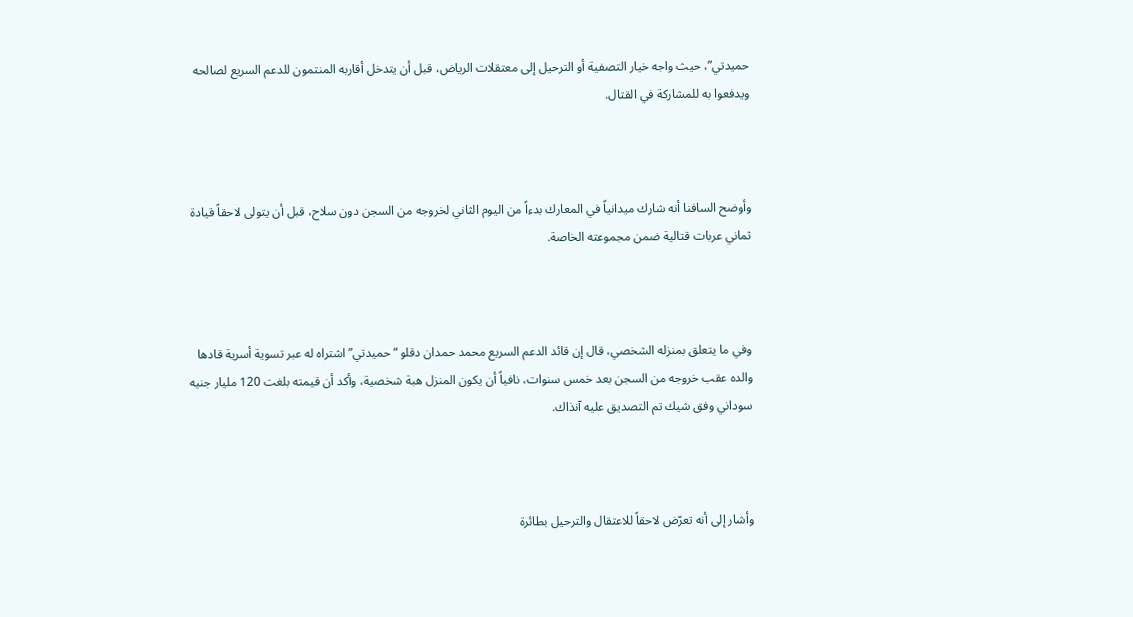حميدتي”، حيث واجه خيار التصفية أو الترحيل إلى معتقلات الرياض، قبل أن يتدخل أقاربه المنتمون للدعم السريع لصالحه ويدفعوا به للمشاركة في القتال.



وأوضح السافنا أنه شارك ميدانياً في المعارك بدءاً من اليوم الثاني لخروجه من السجن دون سلاح، قبل أن يتولى لاحقاً قيادة ثماني عربات قتالية ضمن مجموعته الخاصة.



وفي ما يتعلق بمنزله الشخصي، قال إن قائد الدعم السريع محمد حمدان دقلو “حميدتي” اشتراه له عبر تسوية أسرية قادها والده عقب خروجه من السجن بعد خمس سنوات، نافياً أن يكون المنزل هبة شخصية، وأكد أن قيمته بلغت 120 مليار جنيه سوداني وفق شيك تم التصديق عليه آنذاك.



وأشار إلى أنه تعرّض لاحقاً للاعتقال والترحيل بطائرة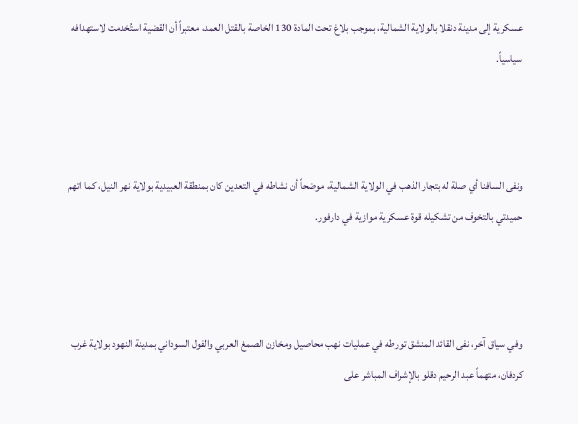عسكرية إلى مدينة دنقلا بالولاية الشمالية، بموجب بلاغ تحت المادة 130 الخاصة بالقتل العمد، معتبراً أن القضية استُخدمت لاستهدافه سياسياً.



ونفى السافنا أي صلة له بتجار الذهب في الولاية الشمالية، موضحاً أن نشاطه في التعدين كان بمنطقة العبيدية بولاية نهر النيل، كما اتهم حميدتي بالتخوف من تشكيله قوة عسكرية موازية في دارفور.



وفي سياق آخر، نفى القائد المنشق تورطه في عمليات نهب محاصيل ومخازن الصمغ العربي والفول السوداني بمدينة النهود بولاية غرب كردفان، متهماً عبد الرحيم دقلو بالإشراف المباشر على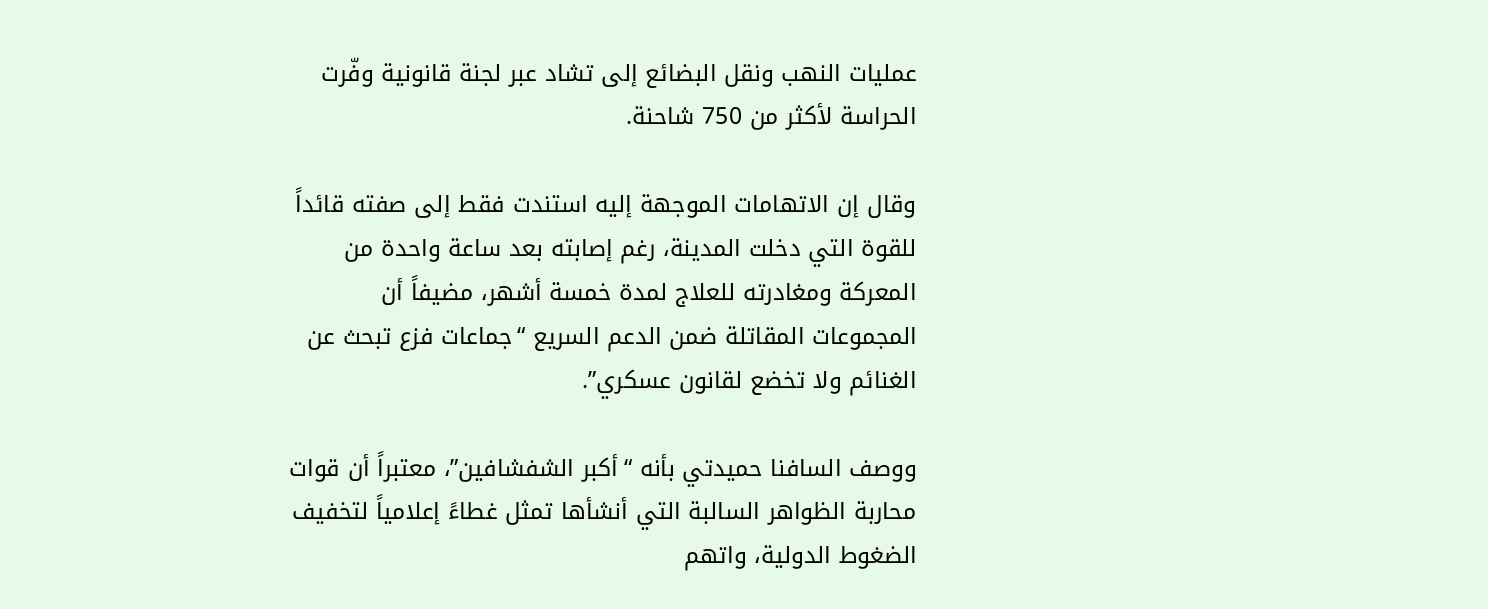عمليات النهب ونقل البضائع إلى تشاد عبر لجنة قانونية وفّرت الحراسة لأكثر من 750 شاحنة.

وقال إن الاتهامات الموجهة إليه استندت فقط إلى صفته قائداً للقوة التي دخلت المدينة، رغم إصابته بعد ساعة واحدة من المعركة ومغادرته للعلاج لمدة خمسة أشهر، مضيفاً أن المجموعات المقاتلة ضمن الدعم السريع “جماعات فزع تبحث عن الغنائم ولا تخضع لقانون عسكري”.

ووصف السافنا حميدتي بأنه “أكبر الشفشافين”، معتبراً أن قوات محاربة الظواهر السالبة التي أنشأها تمثل غطاءً إعلامياً لتخفيف الضغوط الدولية، واتهم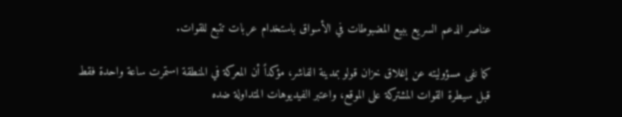عناصر الدعم السريع ببيع المضبوطات في الأسواق باستخدام عربات تتبع للقوات.

كما نفى مسؤوليته عن إغلاق خزان قولو بمدينة الفاشر، مؤكداً أن المعركة في المنطقة استمرت ساعة واحدة فقط قبل سيطرة القوات المشتركة على الموقع، واعتبر الفيديوهات المتداولة ضده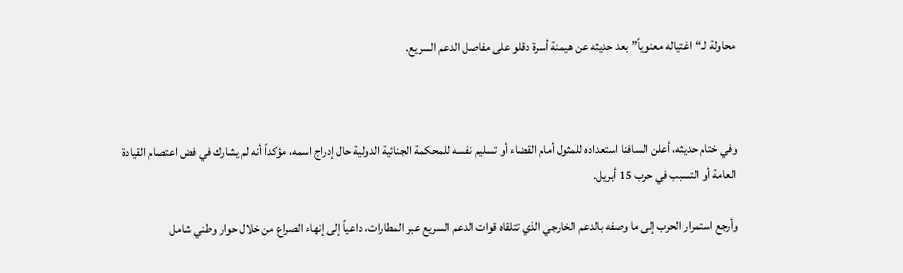محاولة لـ“اغتياله معنوياً” بعد حديثه عن هيمنة أسرة دقلو على مفاصل الدعم السريع.



وفي ختام حديثه، أعلن السافنا استعداده للمثول أمام القضاء أو تسليم نفسه للمحكمة الجنائية الدولية حال إدراج اسمه، مؤكداً أنه لم يشارك في فض اعتصام القيادة العامة أو التسبب في حرب 15 أبريل.

وأرجع استمرار الحرب إلى ما وصفه بالدعم الخارجي الذي تتلقاه قوات الدعم السريع عبر المطارات، داعياً إلى إنهاء الصراع من خلال حوار وطني شامل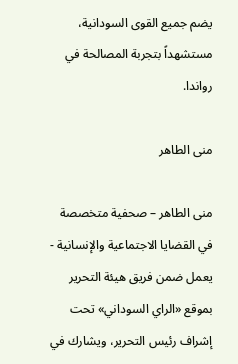يضم جميع القوى السودانية، مستشهداً بتجربة المصالحة في رواندا.

منى الطاهر

منى الطاهر – صحفية متخصصة في القضايا الاجتماعية والإنسانية - يعمل ضمن فريق هيئة التحرير بموقع «الراي السوداني» تحت إشراف رئيس التحرير، ويشارك في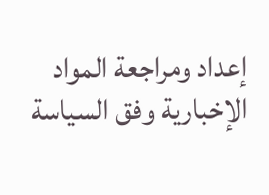إعداد ومراجعة المواد الإخبارية وفق السياسة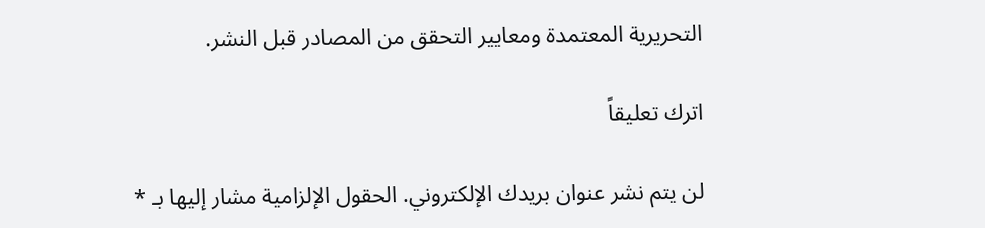التحريرية المعتمدة ومعايير التحقق من المصادر قبل النشر.

اترك تعليقاً

لن يتم نشر عنوان بريدك الإلكتروني. الحقول الإلزامية مشار إليها بـ *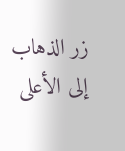زر الذهاب إلى الأعلى